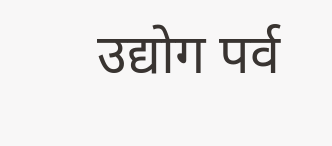उद्योग पर्व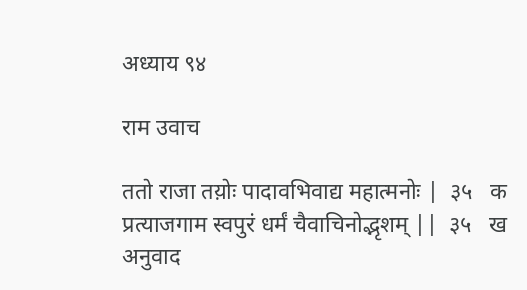अध्याय ९४

राम उवाच

ततो राजा तय़ोः पादावभिवाद्य महात्मनोः |  ३५   क
प्रत्याजगाम स्वपुरं धर्मं चैवाचिनोद्भृशम् ||  ३५   ख
अनुवाद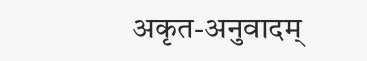अकृत-अनुवादम्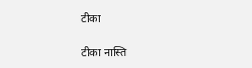टीका

टीका नास्ति